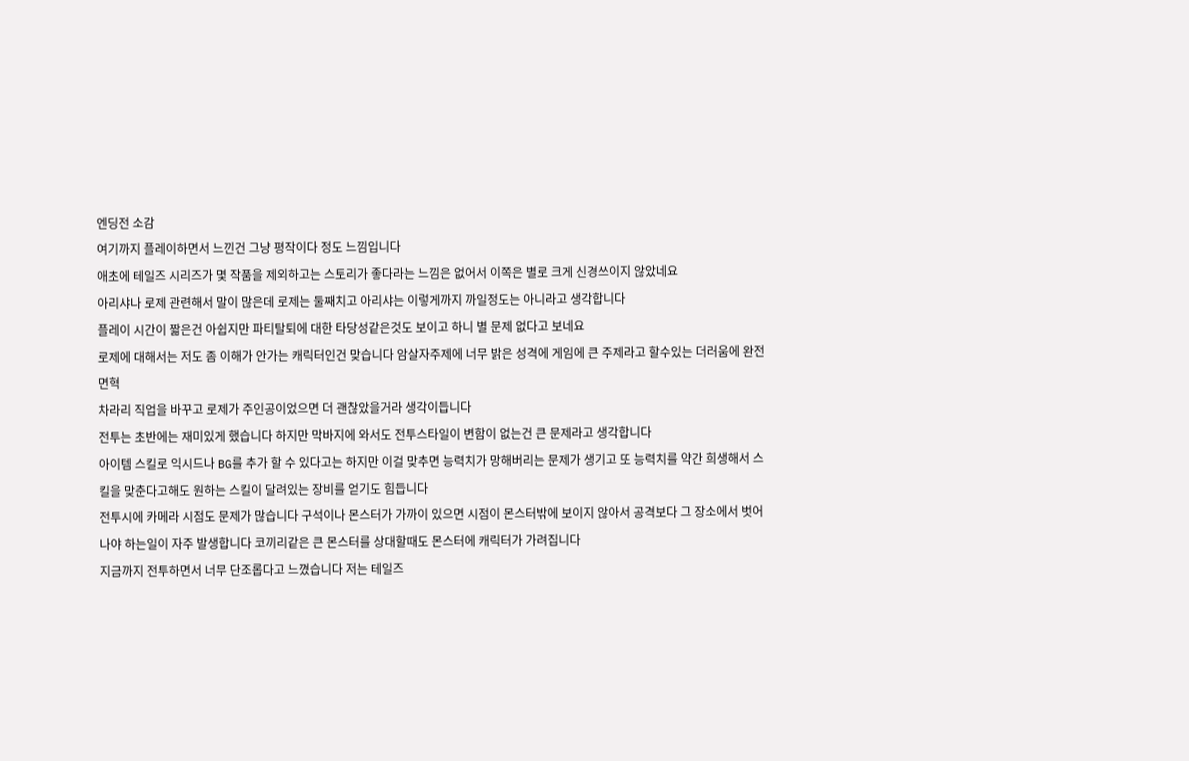엔딩전 소감
여기까지 플레이하면서 느낀건 그냥 평작이다 정도 느낌입니다
애초에 테일즈 시리즈가 몇 작품을 제외하고는 스토리가 좋다라는 느낌은 없어서 이쪽은 별로 크게 신경쓰이지 않았네요
아리샤나 로제 관련해서 말이 많은데 로제는 둘째치고 아리샤는 이렇게까지 까일정도는 아니라고 생각합니다
플레이 시간이 짧은건 아쉽지만 파티탈퇴에 대한 타당성같은것도 보이고 하니 별 문제 없다고 보네요
로제에 대해서는 저도 좀 이해가 안가는 캐릭터인건 맞습니다 암살자주제에 너무 밝은 성격에 게임에 큰 주제라고 할수있는 더러움에 완전면혁
차라리 직업을 바꾸고 로제가 주인공이었으면 더 괜찮았을거라 생각이듭니다
전투는 초반에는 재미있게 했습니다 하지만 막바지에 와서도 전투스타일이 변함이 없는건 큰 문제라고 생각합니다
아이템 스킬로 익시드나 BG를 추가 할 수 있다고는 하지만 이걸 맞추면 능력치가 망해버리는 문제가 생기고 또 능력치를 약간 희생해서 스킬을 맞춘다고해도 원하는 스킬이 달려있는 장비를 얻기도 힘듭니다
전투시에 카메라 시점도 문제가 많습니다 구석이나 몬스터가 가까이 있으면 시점이 몬스터밖에 보이지 않아서 공격보다 그 장소에서 벗어나야 하는일이 자주 발생합니다 코끼리같은 큰 몬스터를 상대할때도 몬스터에 캐릭터가 가려집니다
지금까지 전투하면서 너무 단조롭다고 느꼈습니다 저는 테일즈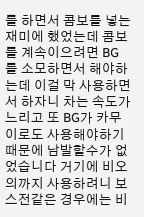를 하면서 콤보를 넣는 재미에 했었는데 콤보를 계속이으려면 BG를 소모하면서 해야하는데 이걸 막 사용하면서 하자니 차는 속도가 느리고 또 BG가 카무이로도 사용해야하기 때문에 남발할수가 없었습니다 거기에 비오의까지 사용하려니 보스전같은 경우에는 비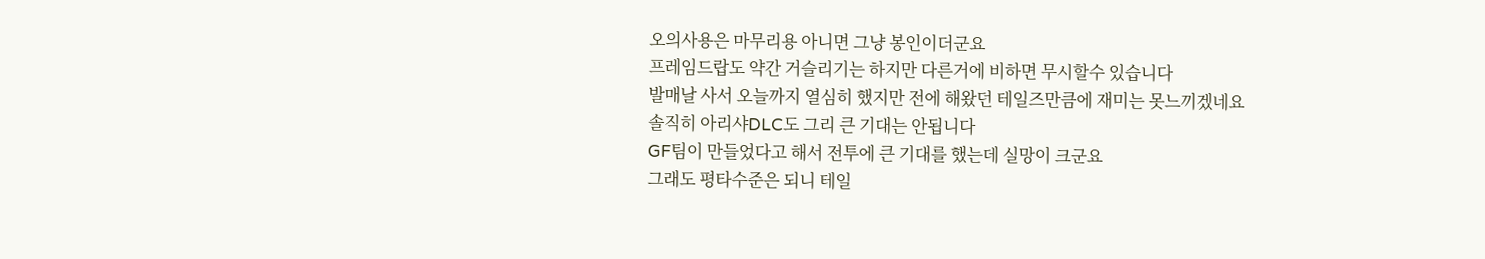오의사용은 마무리용 아니면 그냥 봉인이더군요
프레임드랍도 약간 거슬리기는 하지만 다른거에 비하면 무시할수 있습니다
발매날 사서 오늘까지 열심히 했지만 전에 해왔던 테일즈만큼에 재미는 못느끼겠네요
솔직히 아리샤DLC도 그리 큰 기대는 안됩니다
GF팀이 만들었다고 해서 전투에 큰 기대를 했는데 실망이 크군요
그래도 평타수준은 되니 테일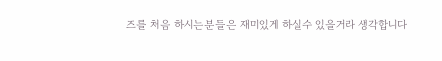즈를 처음 하시는분들은 재미있게 하실수 있을거라 생각합니다